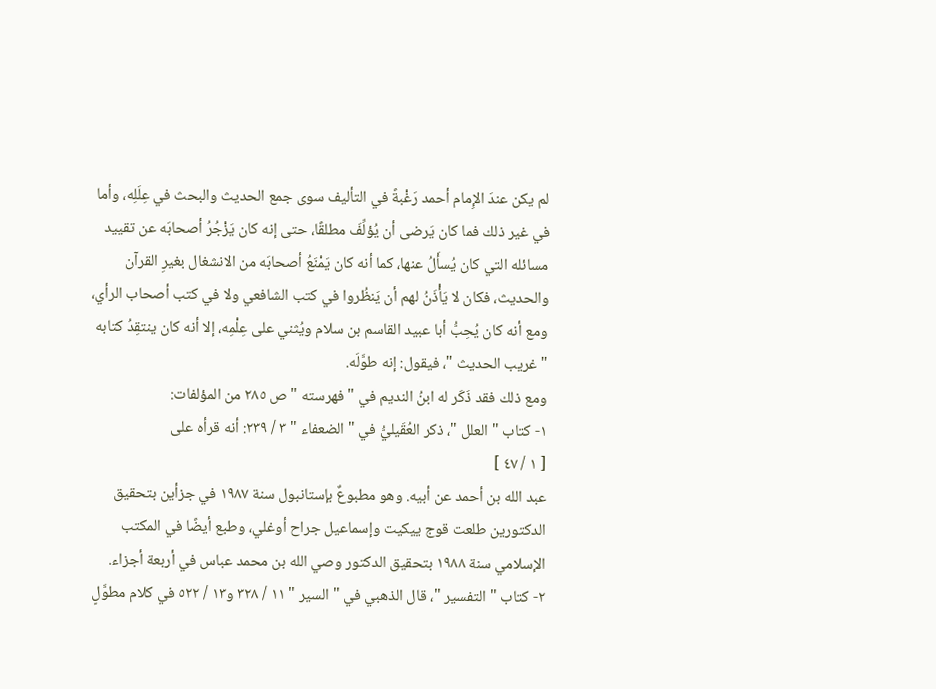لم يكن عندَ الإِمام أحمد رَغْبةً في التأليف سوى جمع الحديث والبحث في عِلَلِه، وأما في غير ذلك فما كان يَرضى أن يُؤلِّفَ مطلقًا، حتى إنه كان يَزْجُرُ أصحابَه عن تقييد مسائله التي كان يُسأَلُ عنها، كما أنه كان يَمْنَعُ أصحابَه من الانشغال بغيرِ القرآن والحديث، فكان لا يَأْذَنُ لهم أن يَنظُروا في كتب الشافعي ولا في كتب أصحاب الرأي، ومع أنه كان يُحِبُّ أبا عبيد القاسم بن سلام ويُثني على عِلْمِه، إلا أنه كان ينتقِدُ كتابه " غريب الحديث "، فيقول: إنه طوَّلَه.
ومع ذلك فقد ذَكَر له ابنُ النديم في " فهرسته " ص ٢٨٥ من المؤلفات:
١- كتاب " العلل "، ذكر العُقَيليُّ في " الضعفاء " ٣ / ٢٣٩: أنه قرأه على
[ ١ / ٤٧ ]
عبد الله بن أحمد عن أبيه. وهو مطبوعٌ بإستانبول سنة ١٩٨٧ في جزأين بتحقيق الدكتورين طلعت قوج ييكيت وإسماعيل جراح أوغلي، وطبع أيضًا في المكتب الإسلامي سنة ١٩٨٨ بتحقيق الدكتور وصي الله بن محمد عباس في أربعة أجزاء.
٢- كتاب " التفسير "، قال الذهبي في " السير " ١١ / ٣٢٨ و١٣ / ٥٢٢ في كلام مطوَّلٍ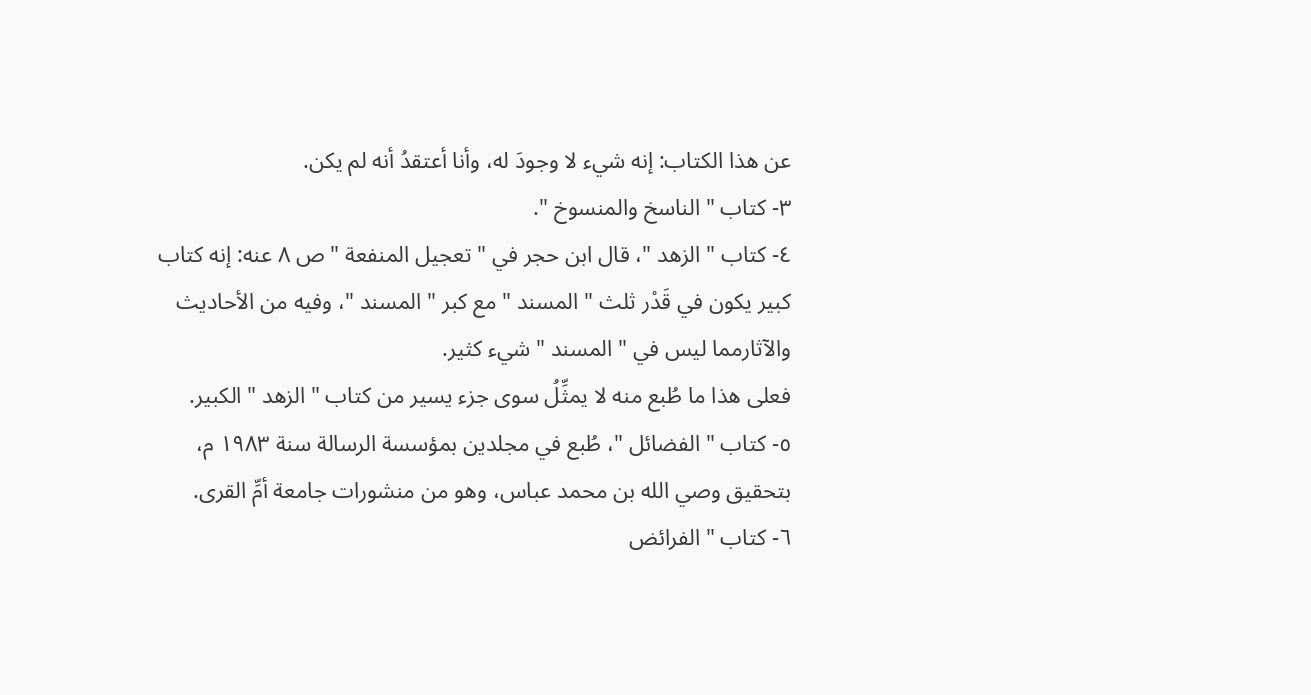عن هذا الكتاب: إنه شيء لا وجودَ له، وأنا أعتقدُ أنه لم يكن.
٣- كتاب " الناسخ والمنسوخ ".
٤- كتاب " الزهد "، قال ابن حجر في " تعجيل المنفعة " ص ٨ عنه: إنه كتاب كبير يكون في قَدْر ثلث " المسند " مع كبر " المسند "، وفيه من الأحاديث والآثارمما ليس في " المسند " شيء كثير.
فعلى هذا ما طُبع منه لا يمثِّلُ سوى جزء يسير من كتاب " الزهد " الكبير.
٥- كتاب " الفضائل "، طُبع في مجلدين بمؤسسة الرسالة سنة ١٩٨٣ م، بتحقيق وصي الله بن محمد عباس، وهو من منشورات جامعة أمِّ القرى.
٦- كتاب " الفرائض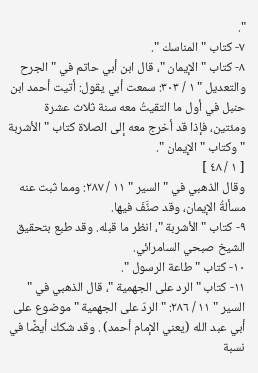".
٧- كتاب " المناسك ".
٨- كتاب " الإيمان "، قال ابن أبي حاتم في " الجرح والتعديل " ١ / ٣٠٣: سمعت أبي يقول: أتيت أحمد ابن حنبل في أول ما التقيتُ معه سنة ثلاث عشرة ومئتين، فإذا قد أخرج معه إلى الصلاة كتاب " الأشربة " وكتاب " الإِيمان ".
[ ١ / ٤٨ ]
وقال الذهبي في " السير " ١١ / ٢٨٧: ومما ثبت عنه مسألةُ الإيمان، وقد صنَّفَ فيها.
٩- كتاب " الأشربة "، انظر ما قبله. وقد طبع بتحقيق الشيخ صبحي السامرائي.
١٠- كتاب " طاعة الرسول ".
١١- كتاب " الرد على الجهمية "، قال الذهبي في " السير " ١١ / ٢٨٦: " الردّ على الجهمية " موضوع على أبي عبد الله (يعني الإمام أحمد) . وقد شكك أيضًا في نسبة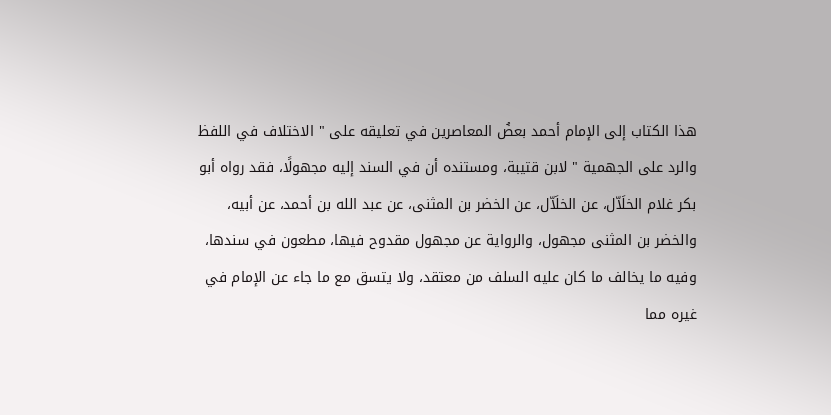هذا الكتاب إلى الإمام أحمد بعضُ المعاصرين في تعليقه على " الاختلاف في اللفظ والرد على الجهمية " لابن قتيبة، ومستنده أن في السند إليه مجهولًا، فقد رواه أبو بكر غلام الخلَاّل، عن الخلَاّل، عن الخضر بن المثنى، عن عبد الله بن أحمد، عن أبيه، والخضر بن المثنى مجهول، والرواية عن مجهول مقدوح فيها، مطعون في سندها، وفيه ما يخالف ما كان عليه السلف من معتقد، ولا يتسق مع ما جاء عن الإمام في غيره مما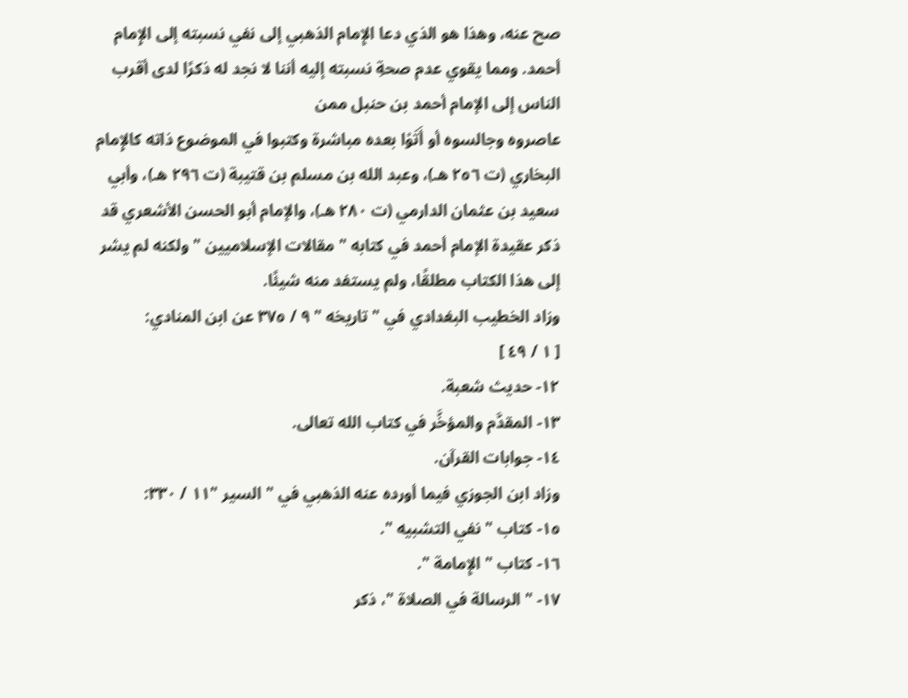صح عنه، وهذا هو الذي دعا الإِمام الذهبي إلى نفي نسبته إلى الإِمام أحمد. ومما يقوي عدم صحةِ نسبته إليه أننا لا نجد له ذكرًا لدى أقرب الناس إلى الإمام أحمد بن حنبل ممن
عاصروه وجالسوه أو أَتَوْا بعده مباشرة وكتبوا في الموضوع ذاته كالإِمام البخاري (ت ٢٥٦ هـ)، وعبد الله بن مسلم بن قتيبة (ت ٢٩٦ هـ)، وأبي سعيد بن عثمان الدارمي (ت ٢٨٠ هـ)، والإمام أبو الحسن الأشعري قد ذكر عقيدة الإمام أحمد في كتابه " مقالات الإسلاميين " ولكنه لم يشر إلى هذا الكتاب مطلقًا، ولم يستفد منه شيئًا.
وزاد الخطيب البغدادي في " تاريخه " ٩ / ٣٧٥ عن ابن المنادي:
[ ١ / ٤٩ ]
١٢- حديث شعبة.
١٣- المقدَّم والمؤخَّر في كتاب الله تعالى.
١٤- جوابات القرآن.
وزاد ابن الجوزي فيما أورده عنه الذهبي في " السير "١١ / ٣٣٠:
١٥- كتاب " نفي التشبيه ".
١٦- كتاب " الإِمامة ".
١٧- " الرسالة في الصلاة "، ذكر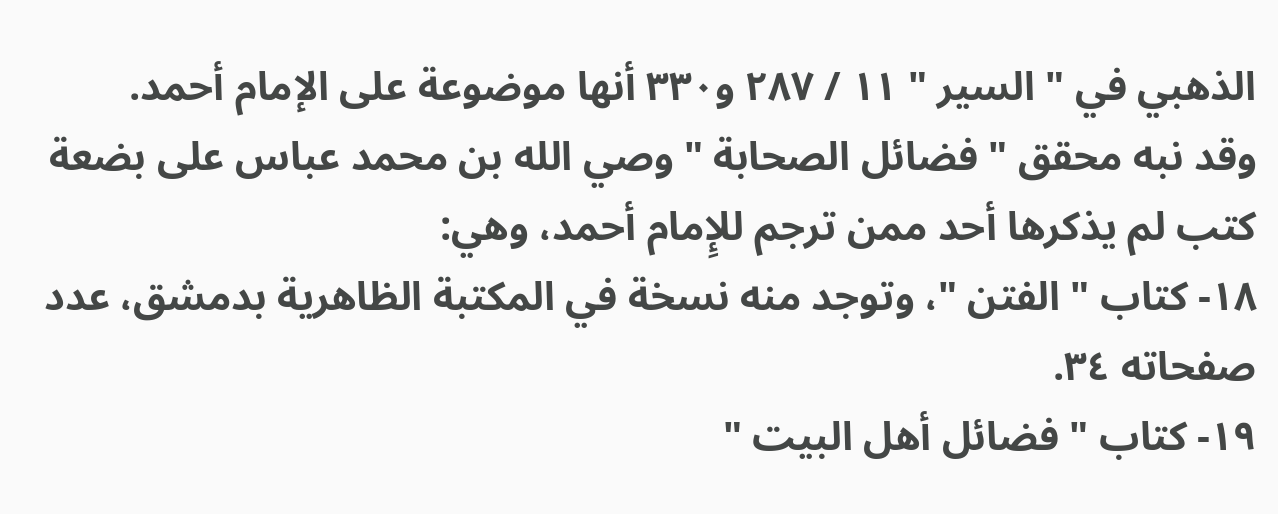الذهبي في " السير " ١١ / ٢٨٧ و٣٣٠ أنها موضوعة على الإمام أحمد.
وقد نبه محقق " فضائل الصحابة " وصي الله بن محمد عباس على بضعة كتب لم يذكرها أحد ممن ترجم للإِمام أحمد، وهي:
١٨- كتاب " الفتن "، وتوجد منه نسخة في المكتبة الظاهرية بدمشق، عدد صفحاته ٣٤.
١٩- كتاب " فضائل أهل البيت "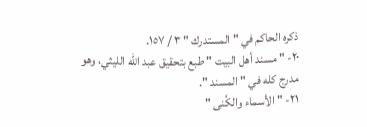ذكره الحاكم في " المستدرك " ٣ / ١٥٧.
٢٠- " مسند أهل البيت " طبع بتحقيق عبد الله الليثي، وهو مدرج كله في " المسند ".
٢١- " الأسماء والكُنى "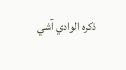ذكره الوادي آشي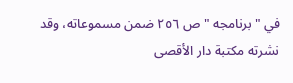في " برنامجه " ص ٢٥٦ ضمن مسموعاته، وقد نشرته مكتبة دار الأقصى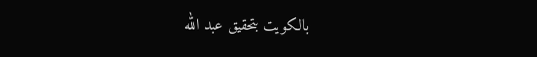بالكويت بتحقيق عبد الله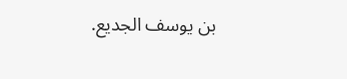بن يوسف الجديع.